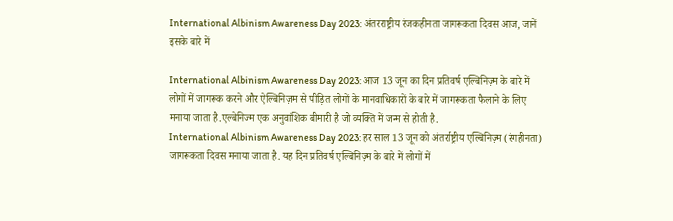International Albinism Awareness Day 2023: अंतरराष्ट्रीय रंजकहीनता जागरूकता दिवस आज, जानें इसके बारे में

International Albinism Awareness Day 2023: आज 13 जून का दिन प्रतिवर्ष एल्बिनिज़्म के बारे में लोगों में जागरूक करने और ऐल्बिनिज़म से पीड़ित लोगों के मानवाधिकारों के बारे में जागरूकता फैलाने के लिए मनाया जाता है.एल्बेनिज्म एक अनुवांशिक बीमारी है जो व्यक्ति में जन्म से होती है.
International Albinism Awareness Day 2023: हर साल 13 जून को अंतर्राष्ट्रीय एल्बिनिज़्म (रंगहीनता) जागरूकता दिवस मनाया जाता है. यह दिन प्रतिवर्ष एल्बिनिज़्म के बारे में लोगों में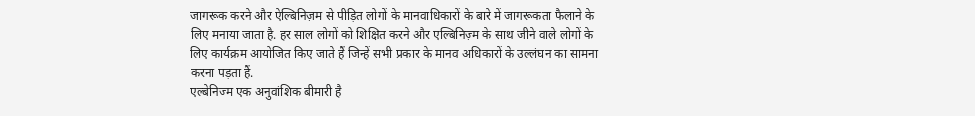जागरूक करने और ऐल्बिनिज़म से पीड़ित लोगों के मानवाधिकारों के बारे में जागरूकता फैलाने के लिए मनाया जाता है. हर साल लोगों को शिक्षित करने और एल्बिनिज़्म के साथ जीने वाले लोगों के लिए कार्यक्रम आयोजित किए जाते हैं जिन्हें सभी प्रकार के मानव अधिकारों के उल्लंघन का सामना करना पड़ता हैं.
एल्बेनिज्म एक अनुवांशिक बीमारी है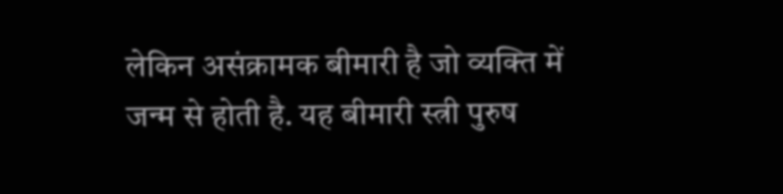लेकिन असंक्रामक बीमारी है जो व्यक्ति में जन्म से होती है. यह बीमारी स्त्री पुरुष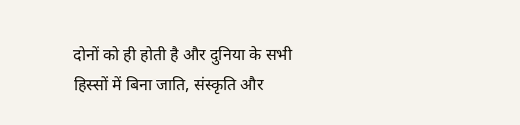दोनों को ही होती है और दुनिया के सभी हिस्सों में बिना जाति, संस्कृति और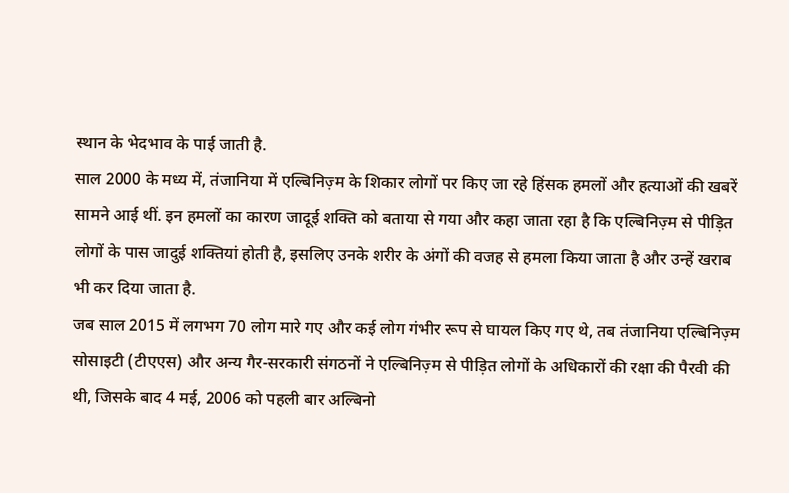स्थान के भेदभाव के पाई जाती है.
साल 2000 के मध्य में, तंजानिया में एल्बिनिज़्म के शिकार लोगों पर किए जा रहे हिंसक हमलों और हत्याओं की खबरें सामने आई थीं. इन हमलों का कारण जादूई शक्ति को बताया से गया और कहा जाता रहा है कि एल्बिनिज़्म से पीड़ित लोगों के पास जादुई शक्तियां होती है, इसलिए उनके शरीर के अंगों की वजह से हमला किया जाता है और उन्हें खराब भी कर दिया जाता है.
जब साल 2015 में लगभग 70 लोग मारे गए और कई लोग गंभीर रूप से घायल किए गए थे, तब तंजानिया एल्बिनिज़्म सोसाइटी (टीएएस) और अन्य गैर-सरकारी संगठनों ने एल्बिनिज़्म से पीड़ित लोगों के अधिकारों की रक्षा की पैरवी की थी, जिसके बाद 4 मई, 2006 को पहली बार अल्बिनो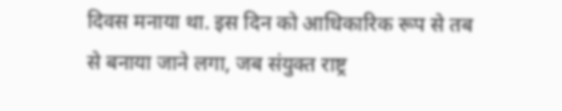दिवस मनाया था. इस दिन को आधिकारिक रूप से तब से बनाया जाने लगा, जब संयुक्त राष्ट्र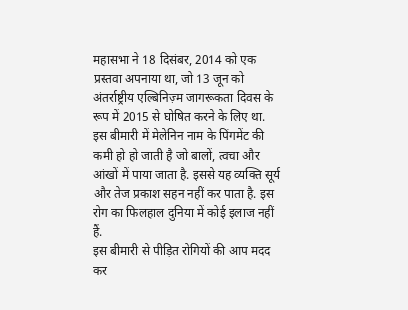महासभा ने 18 दिसंबर, 2014 को एक प्रस्तवा अपनाया था, जो 13 जून को अंतर्राष्ट्रीय एल्बिनिज़्म जागरूकता दिवस के रूप में 2015 से घोषित करने के लिए था.
इस बीमारी में मेलेनिन नाम के पिंगमेंट की कमी हो हो जाती है जो बालों, त्वचा और आंखों में पाया जाता है. इससे यह व्यक्ति सूर्य और तेज प्रकाश सहन नहीं कर पाता है. इस रोग का फिलहाल दुनिया में कोई इलाज नहीं हैं.
इस बीमारी से पीड़ित रोगियों की आप मदद कर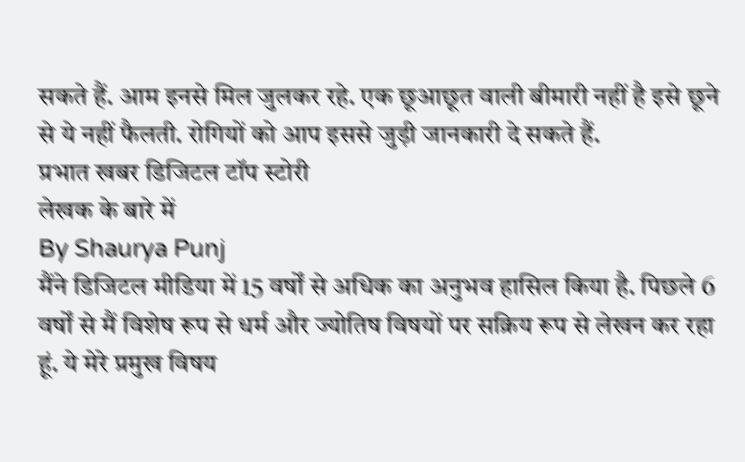सकते हैं. आम इनसे मिल जुलकर रहे. एक छूआछूत वाली बीमारी नहीं है इसे छूने से ये नहीं फैलती. रोगियों को आप इससे जुड़ी जानकारी दे सकते हैं.
प्रभात खबर डिजिटल टॉप स्टोरी
लेखक के बारे में
By Shaurya Punj
मैंने डिजिटल मीडिया में 15 वर्षों से अधिक का अनुभव हासिल किया है. पिछले 6 वर्षों से मैं विशेष रूप से धर्म और ज्योतिष विषयों पर सक्रिय रूप से लेखन कर रहा हूं. ये मेरे प्रमुख विषय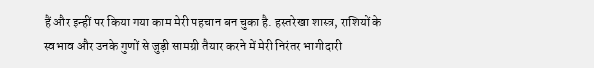हैं और इन्हीं पर किया गया काम मेरी पहचान बन चुका है. हस्तरेखा शास्त्र, राशियों के स्वभाव और उनके गुणों से जुड़ी सामग्री तैयार करने में मेरी निरंतर भागीदारी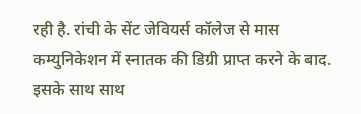रही है. रांची के सेंट जेवियर्स कॉलेज से मास कम्युनिकेशन में स्नातक की डिग्री प्राप्त करने के बाद. इसके साथ साथ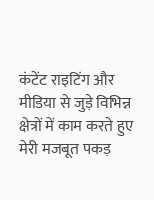कंटेंट राइटिंग और मीडिया से जुड़े विभिन्न क्षेत्रों में काम करते हुए मेरी मजबूत पकड़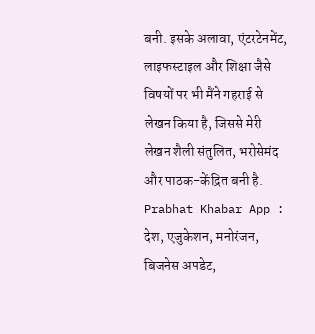बनी. इसके अलावा, एंटरटेनमेंट, लाइफस्टाइल और शिक्षा जैसे विषयों पर भी मैंने गहराई से लेखन किया है, जिससे मेरी लेखन शैली संतुलित, भरोसेमंद और पाठक-केंद्रित बनी है.
Prabhat Khabar App :
देश, एजुकेशन, मनोरंजन, बिजनेस अपडेट,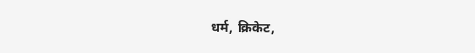धर्म, क्रिकेट,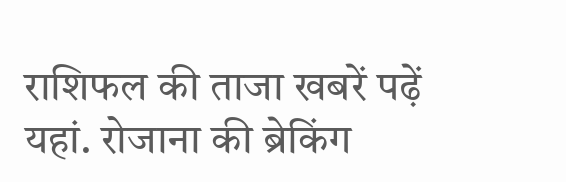राशिफल की ताजा खबरें पढ़ें यहां. रोजाना की ब्रेकिंग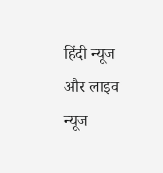हिंदी न्यूज और लाइव न्यूज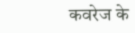कवरेज के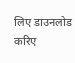लिए डाउनलोड करिए